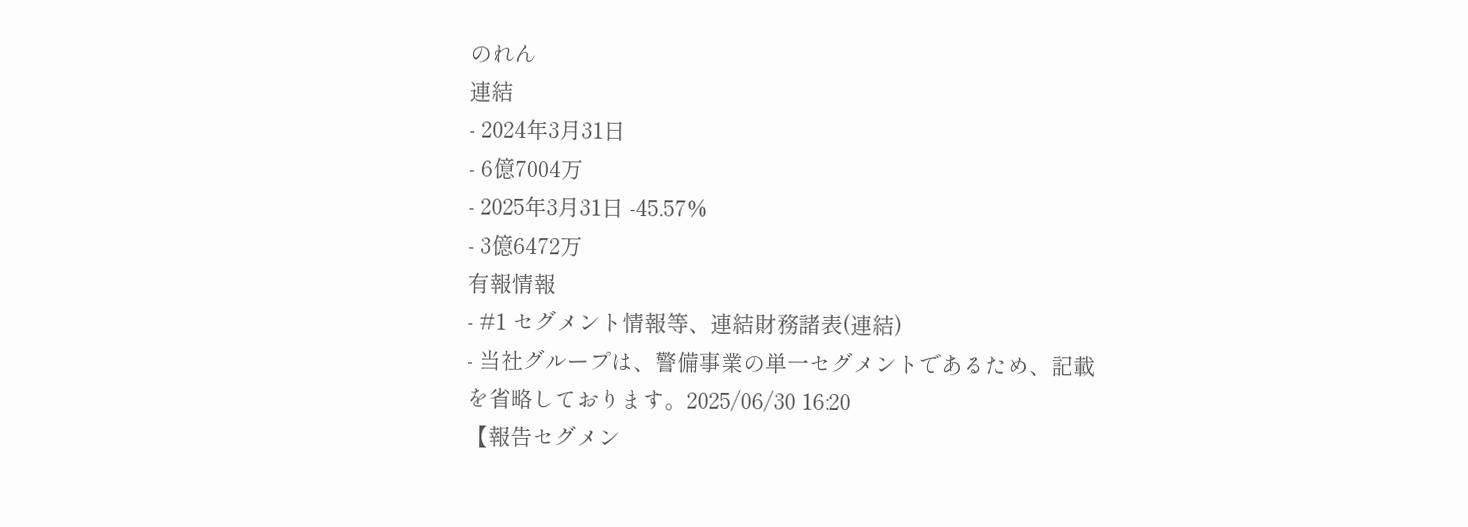のれん
連結
- 2024年3月31日
- 6億7004万
- 2025年3月31日 -45.57%
- 3億6472万
有報情報
- #1 セグメント情報等、連結財務諸表(連結)
- 当社グループは、警備事業の単一セグメントであるため、記載を省略しております。2025/06/30 16:20
【報告セグメン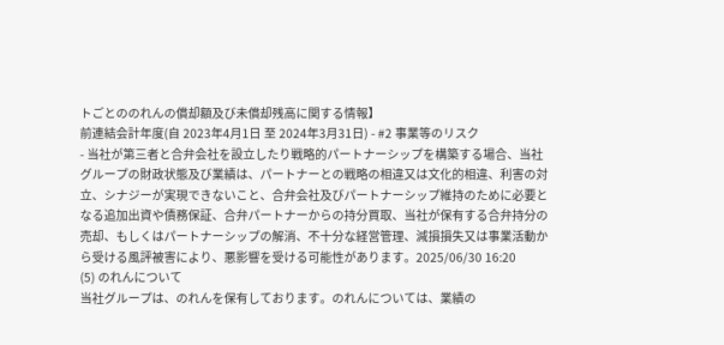トごとののれんの償却額及び未償却残高に関する情報】
前連結会計年度(自 2023年4月1日 至 2024年3月31日) - #2 事業等のリスク
- 当社が第三者と合弁会社を設立したり戦略的パートナーシップを構築する場合、当社グループの財政状態及び業績は、パートナーとの戦略の相違又は文化的相違、利害の対立、シナジーが実現できないこと、合弁会社及びパートナーシップ維持のために必要となる追加出資や債務保証、合弁パートナーからの持分買取、当社が保有する合弁持分の売却、もしくはパートナーシップの解消、不十分な経営管理、減損損失又は事業活動から受ける風評被害により、悪影響を受ける可能性があります。2025/06/30 16:20
(5) のれんについて
当社グループは、のれんを保有しております。のれんについては、業績の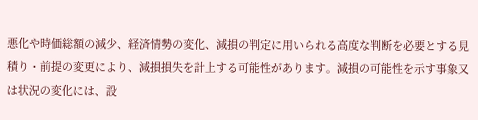悪化や時価総額の減少、経済情勢の変化、減損の判定に用いられる高度な判断を必要とする見積り・前提の変更により、減損損失を計上する可能性があります。減損の可能性を示す事象又は状況の変化には、設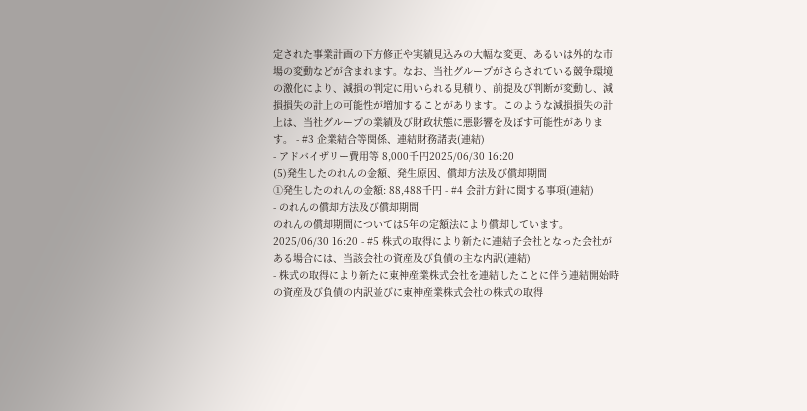定された事業計画の下方修正や実績見込みの大幅な変更、あるいは外的な市場の変動などが含まれます。なお、当社グループがさらされている競争環境の激化により、減損の判定に用いられる見積り、前提及び判断が変動し、減損損失の計上の可能性が増加することがあります。このような減損損失の計上は、当社グループの業績及び財政状態に悪影響を及ぼす可能性があります。 - #3 企業結合等関係、連結財務諸表(連結)
- アドバイザリー費用等 8,000千円2025/06/30 16:20
(5)発生したのれんの金額、発生原因、償却方法及び償却期間
①発生したのれんの金額: 88,488千円 - #4 会計方針に関する事項(連結)
- のれんの償却方法及び償却期間
のれんの償却期間については5年の定額法により償却しています。2025/06/30 16:20 - #5 株式の取得により新たに連結子会社となった会社がある場合には、当該会社の資産及び負債の主な内訳(連結)
- 株式の取得により新たに東神産業株式会社を連結したことに伴う連結開始時の資産及び負債の内訳並びに東神産業株式会社の株式の取得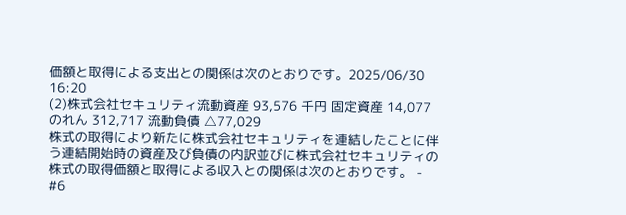価額と取得による支出との関係は次のとおりです。2025/06/30 16:20
(2)株式会社セキュリティ流動資産 93,576 千円 固定資産 14,077 のれん 312,717 流動負債 △77,029
株式の取得により新たに株式会社セキュリティを連結したことに伴う連結開始時の資産及び負債の内訳並びに株式会社セキュリティの株式の取得価額と取得による収入との関係は次のとおりです。 - #6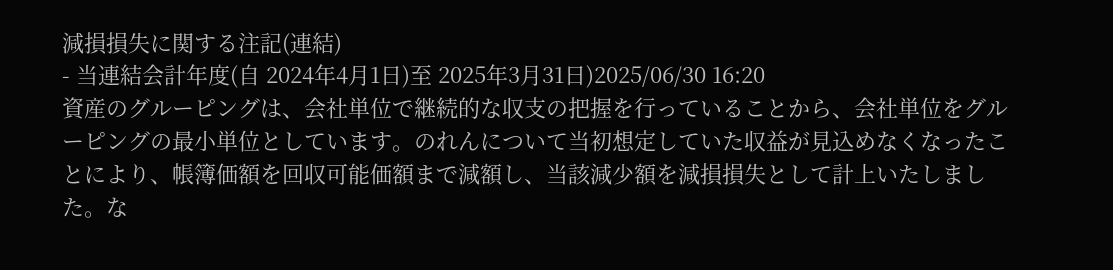減損損失に関する注記(連結)
- 当連結会計年度(自 2024年4月1日)至 2025年3月31日)2025/06/30 16:20
資産のグルーピングは、会社単位で継続的な収支の把握を行っていることから、会社単位をグルーピングの最小単位としています。のれんについて当初想定していた収益が見込めなくなったことにより、帳簿価額を回収可能価額まで減額し、当該減少額を減損損失として計上いたしました。な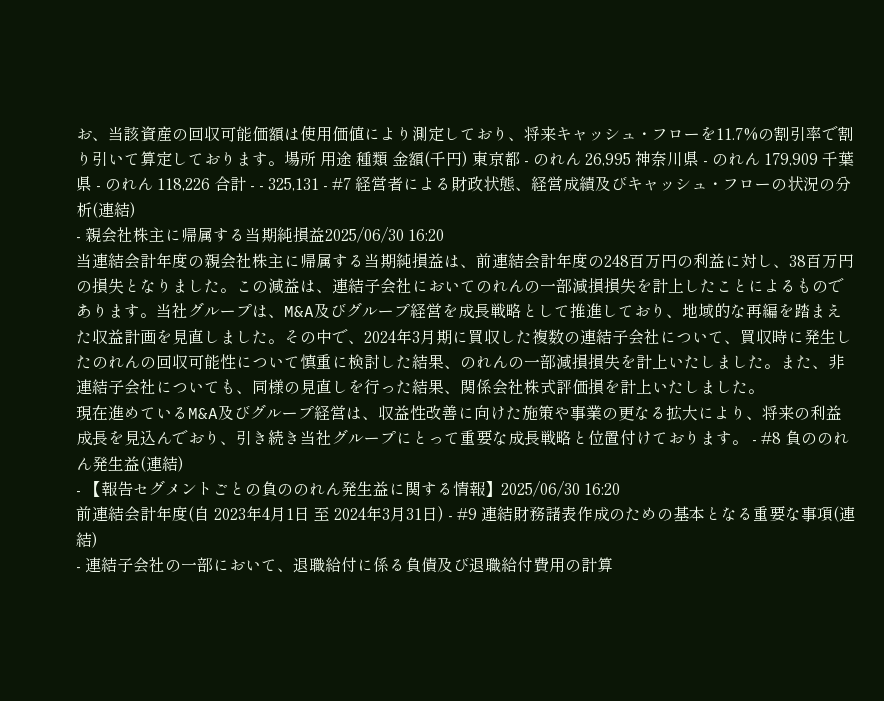お、当該資産の回収可能価額は使用価値により測定しており、将来キャッシュ・フローを11.7%の割引率で割り引いて算定しております。場所 用途 種類 金額(千円) 東京都 - のれん 26,995 神奈川県 - のれん 179,909 千葉県 - のれん 118,226 合計 - - 325,131 - #7 経営者による財政状態、経営成績及びキャッシュ・フローの状況の分析(連結)
- 親会社株主に帰属する当期純損益2025/06/30 16:20
当連結会計年度の親会社株主に帰属する当期純損益は、前連結会計年度の248百万円の利益に対し、38百万円の損失となりました。この減益は、連結子会社においてのれんの一部減損損失を計上したことによるものであります。当社グループは、M&A及びグループ経営を成長戦略として推進しており、地域的な再編を踏まえた収益計画を見直しました。その中で、2024年3月期に買収した複数の連結子会社について、買収時に発生したのれんの回収可能性について慎重に検討した結果、のれんの一部減損損失を計上いたしました。また、非連結子会社についても、同様の見直しを行った結果、関係会社株式評価損を計上いたしました。
現在進めているM&A及びグループ経営は、収益性改善に向けた施策や事業の更なる拡大により、将来の利益成長を見込んでおり、引き続き当社グループにとって重要な成長戦略と位置付けております。 - #8 負ののれん発生益(連結)
- 【報告セグメントごとの負ののれん発生益に関する情報】2025/06/30 16:20
前連結会計年度(自 2023年4月1日 至 2024年3月31日) - #9 連結財務諸表作成のための基本となる重要な事項(連結)
- 連結子会社の一部において、退職給付に係る負債及び退職給付費用の計算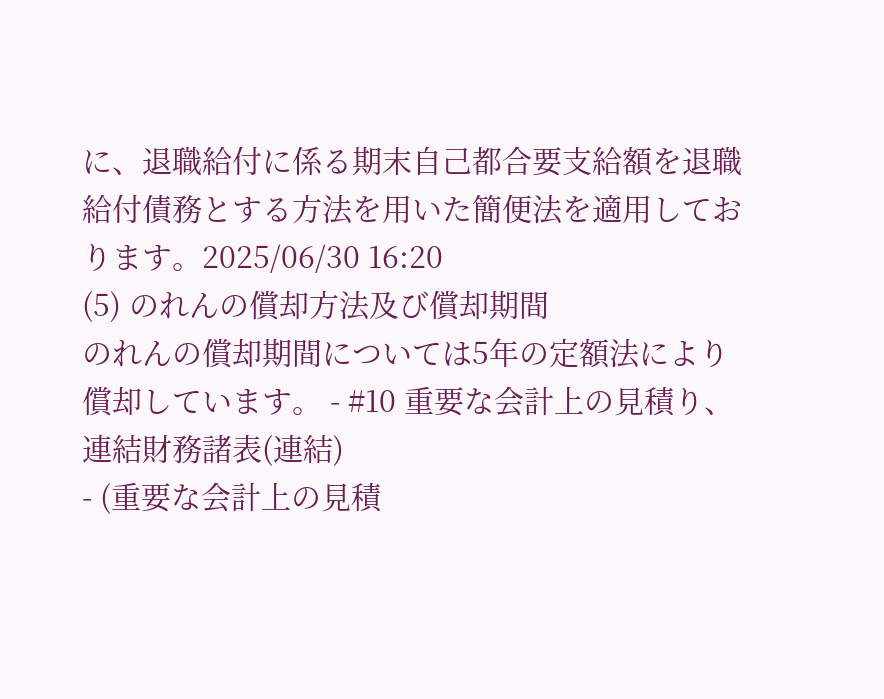に、退職給付に係る期末自己都合要支給額を退職給付債務とする方法を用いた簡便法を適用しております。2025/06/30 16:20
(5) のれんの償却方法及び償却期間
のれんの償却期間については5年の定額法により償却しています。 - #10 重要な会計上の見積り、連結財務諸表(連結)
- (重要な会計上の見積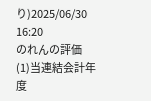り)2025/06/30 16:20
のれんの評価
(1)当連結会計年度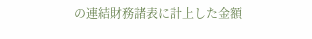の連結財務諸表に計上した金額